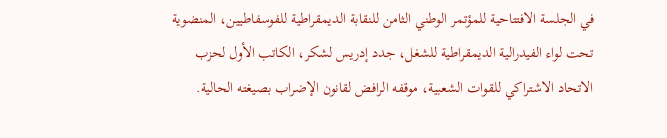في الجلسة الافتتاحية للمؤتمر الوطني الثامن للنقابة الديمقراطية للفوسفاطيين، المنضوية تحت لواء الفيدرالية الديمقراطية للشغل، جدد إدريس لشكر، الكاتب الأول لحزب الاتحاد الاشتراكي للقوات الشعبية، موقفه الرافض لقانون الإضراب بصيغته الحالية.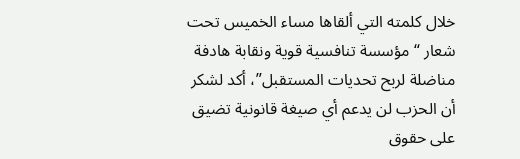خلال كلمته التي ألقاها مساء الخميس تحت شعار “مؤسسة تنافسية قوية ونقابة هادفة مناضلة لربح تحديات المستقبل”، أكد لشكر أن الحزب لن يدعم أي صيغة قانونية تضيق على حقوق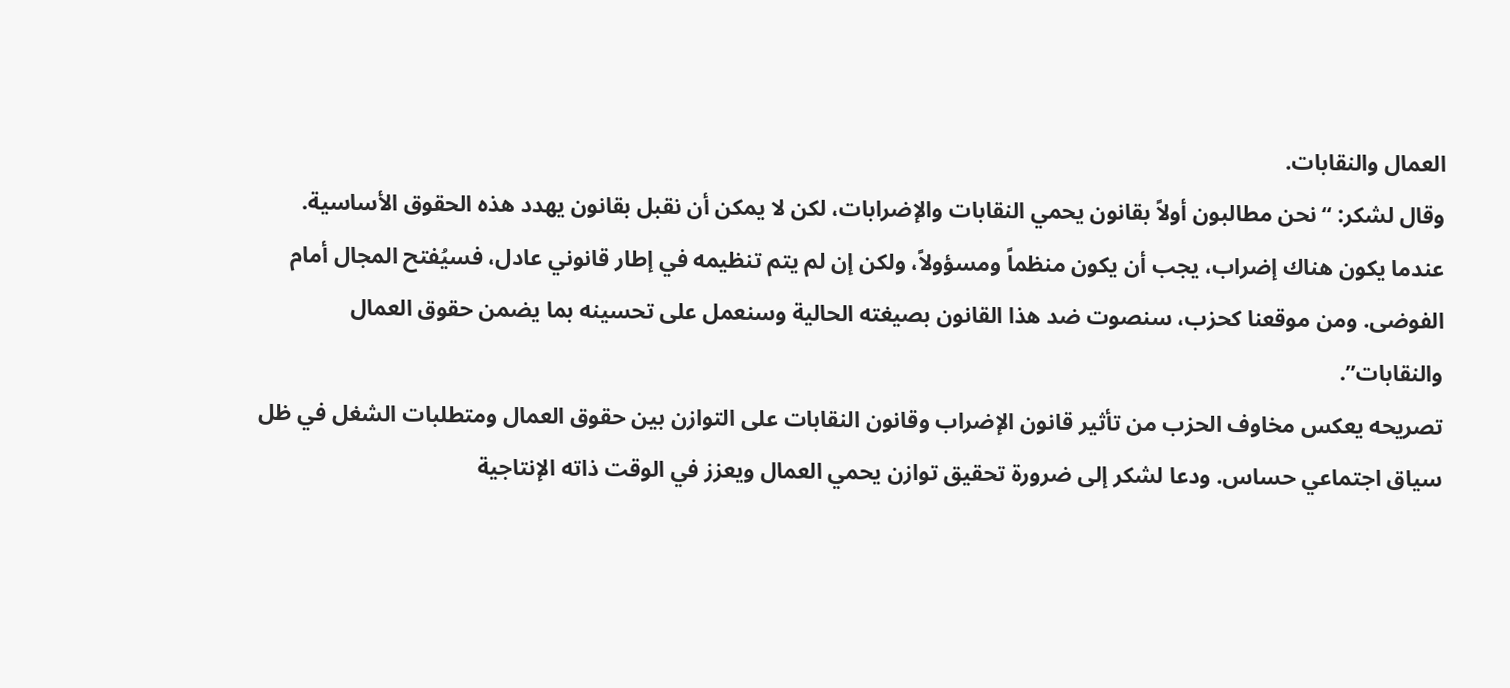العمال والنقابات.
وقال لشكر: “نحن مطالبون أولاً بقانون يحمي النقابات والإضرابات، لكن لا يمكن أن نقبل بقانون يهدد هذه الحقوق الأساسية. عندما يكون هناك إضراب، يجب أن يكون منظماً ومسؤولاً، ولكن إن لم يتم تنظيمه في إطار قانوني عادل، فسيُفتح المجال أمام الفوضى. ومن موقعنا كحزب، سنصوت ضد هذا القانون بصيغته الحالية وسنعمل على تحسينه بما يضمن حقوق العمال والنقابات”.
تصريحه يعكس مخاوف الحزب من تأثير قانون الإضراب وقانون النقابات على التوازن بين حقوق العمال ومتطلبات الشغل في ظل سياق اجتماعي حساس. ودعا لشكر إلى ضرورة تحقيق توازن يحمي العمال ويعزز في الوقت ذاته الإنتاجية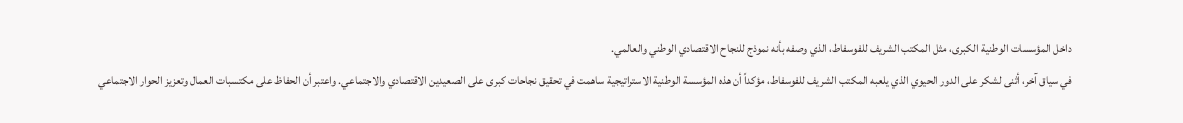داخل المؤسسات الوطنية الكبرى، مثل المكتب الشريف للفوسفاط، الذي وصفه بأنه نموذج للنجاح الاقتصادي الوطني والعالمي.
في سياق آخر، أثنى لشكر على الدور الحيوي الذي يلعبه المكتب الشريف للفوسفاط، مؤكداً أن هذه المؤسسة الوطنية الاستراتيجية ساهمت في تحقيق نجاحات كبرى على الصعيدين الاقتصادي والاجتماعي. واعتبر أن الحفاظ على مكتسبات العمال وتعزيز الحوار الاجتماعي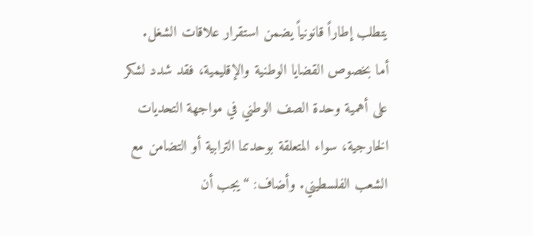يتطلب إطاراً قانونياً يضمن استقرار علاقات الشغل.
أما بخصوص القضايا الوطنية والإقليمية، فقد شدد لشكر على أهمية وحدة الصف الوطني في مواجهة التحديات الخارجية، سواء المتعلقة بوحدتنا الترابية أو التضامن مع الشعب الفلسطيني. وأضاف: “يجب أن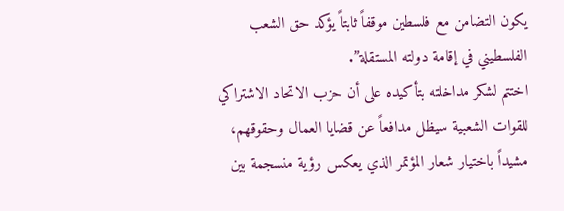يكون التضامن مع فلسطين موقفاً ثابتاً يؤكد حق الشعب الفلسطيني في إقامة دولته المستقلة”.
اختتم لشكر مداخلته بتأكيده على أن حزب الاتحاد الاشتراكي للقوات الشعبية سيظل مدافعاً عن قضايا العمال وحقوقهم، مشيداً باختيار شعار المؤتمر الذي يعكس رؤية منسجمة بين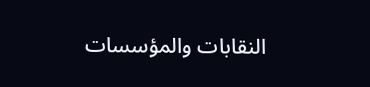النقابات والمؤسسات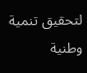لتحقيق تنمية وطنية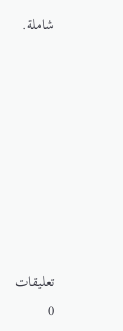شاملة.








تعليقات
0